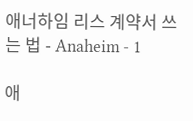애너하임 리스 계약서 쓰는 법 - Anaheim - 1

애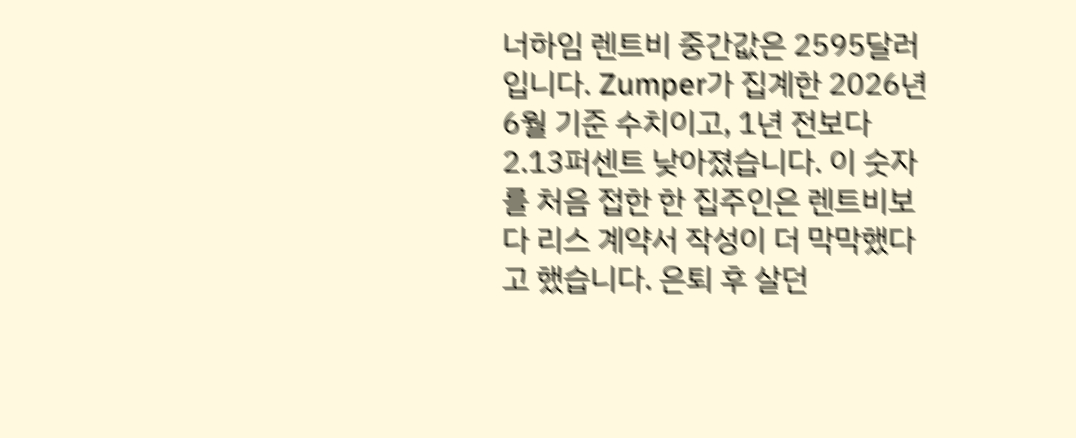너하임 렌트비 중간값은 2595달러입니다. Zumper가 집계한 2026년 6월 기준 수치이고, 1년 전보다 2.13퍼센트 낮아졌습니다. 이 숫자를 처음 접한 한 집주인은 렌트비보다 리스 계약서 작성이 더 막막했다고 했습니다. 은퇴 후 살던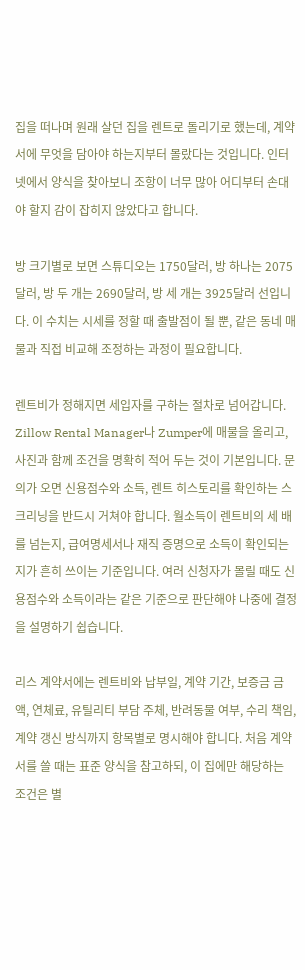집을 떠나며 원래 살던 집을 렌트로 돌리기로 했는데, 계약서에 무엇을 담아야 하는지부터 몰랐다는 것입니다. 인터넷에서 양식을 찾아보니 조항이 너무 많아 어디부터 손대야 할지 감이 잡히지 않았다고 합니다.

방 크기별로 보면 스튜디오는 1750달러, 방 하나는 2075달러, 방 두 개는 2690달러, 방 세 개는 3925달러 선입니다. 이 수치는 시세를 정할 때 출발점이 될 뿐, 같은 동네 매물과 직접 비교해 조정하는 과정이 필요합니다.

렌트비가 정해지면 세입자를 구하는 절차로 넘어갑니다. Zillow Rental Manager나 Zumper에 매물을 올리고, 사진과 함께 조건을 명확히 적어 두는 것이 기본입니다. 문의가 오면 신용점수와 소득, 렌트 히스토리를 확인하는 스크리닝을 반드시 거쳐야 합니다. 월소득이 렌트비의 세 배를 넘는지, 급여명세서나 재직 증명으로 소득이 확인되는지가 흔히 쓰이는 기준입니다. 여러 신청자가 몰릴 때도 신용점수와 소득이라는 같은 기준으로 판단해야 나중에 결정을 설명하기 쉽습니다.

리스 계약서에는 렌트비와 납부일, 계약 기간, 보증금 금액, 연체료, 유틸리티 부담 주체, 반려동물 여부, 수리 책임, 계약 갱신 방식까지 항목별로 명시해야 합니다. 처음 계약서를 쓸 때는 표준 양식을 참고하되, 이 집에만 해당하는 조건은 별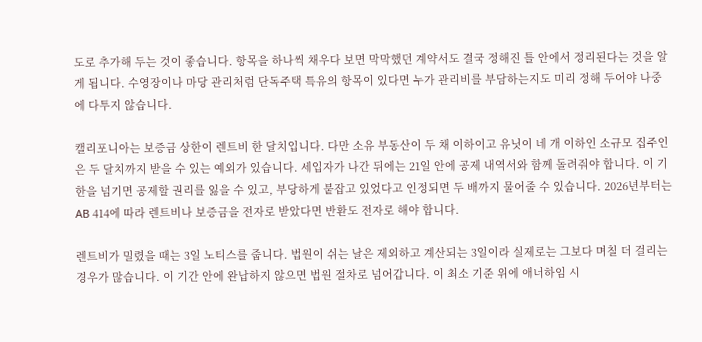도로 추가해 두는 것이 좋습니다. 항목을 하나씩 채우다 보면 막막했던 계약서도 결국 정해진 틀 안에서 정리된다는 것을 알게 됩니다. 수영장이나 마당 관리처럼 단독주택 특유의 항목이 있다면 누가 관리비를 부담하는지도 미리 정해 두어야 나중에 다투지 않습니다.

캘리포니아는 보증금 상한이 렌트비 한 달치입니다. 다만 소유 부동산이 두 채 이하이고 유닛이 네 개 이하인 소규모 집주인은 두 달치까지 받을 수 있는 예외가 있습니다. 세입자가 나간 뒤에는 21일 안에 공제 내역서와 함께 돌려줘야 합니다. 이 기한을 넘기면 공제할 권리를 잃을 수 있고, 부당하게 붙잡고 있었다고 인정되면 두 배까지 물어줄 수 있습니다. 2026년부터는 AB 414에 따라 렌트비나 보증금을 전자로 받았다면 반환도 전자로 해야 합니다.

렌트비가 밀렸을 때는 3일 노티스를 줍니다. 법원이 쉬는 날은 제외하고 계산되는 3일이라 실제로는 그보다 며칠 더 걸리는 경우가 많습니다. 이 기간 안에 완납하지 않으면 법원 절차로 넘어갑니다. 이 최소 기준 위에 애너하임 시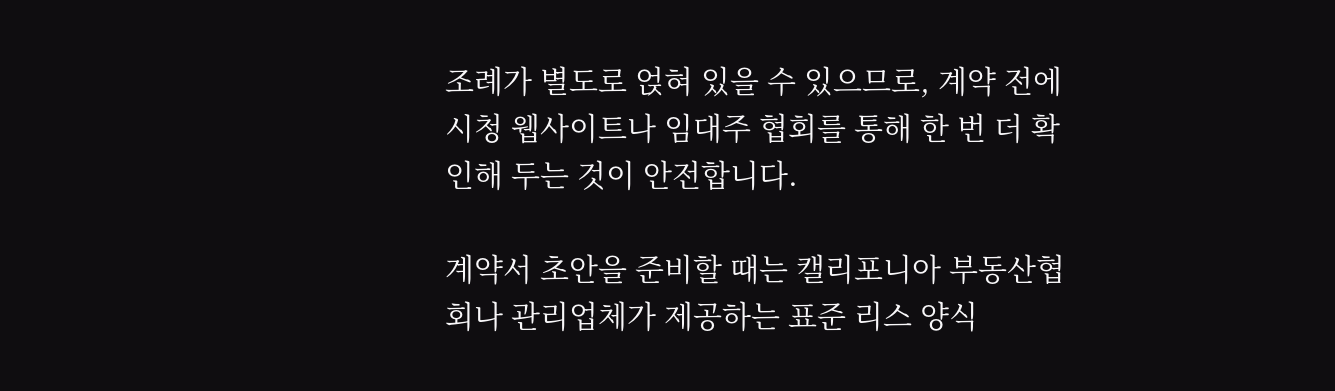조례가 별도로 얹혀 있을 수 있으므로, 계약 전에 시청 웹사이트나 임대주 협회를 통해 한 번 더 확인해 두는 것이 안전합니다.

계약서 초안을 준비할 때는 캘리포니아 부동산협회나 관리업체가 제공하는 표준 리스 양식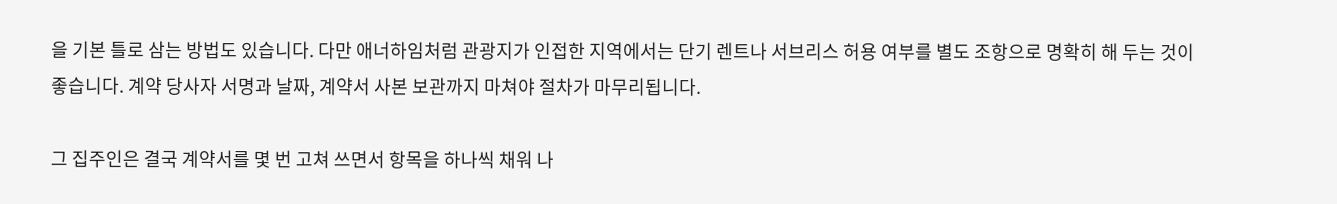을 기본 틀로 삼는 방법도 있습니다. 다만 애너하임처럼 관광지가 인접한 지역에서는 단기 렌트나 서브리스 허용 여부를 별도 조항으로 명확히 해 두는 것이 좋습니다. 계약 당사자 서명과 날짜, 계약서 사본 보관까지 마쳐야 절차가 마무리됩니다.

그 집주인은 결국 계약서를 몇 번 고쳐 쓰면서 항목을 하나씩 채워 나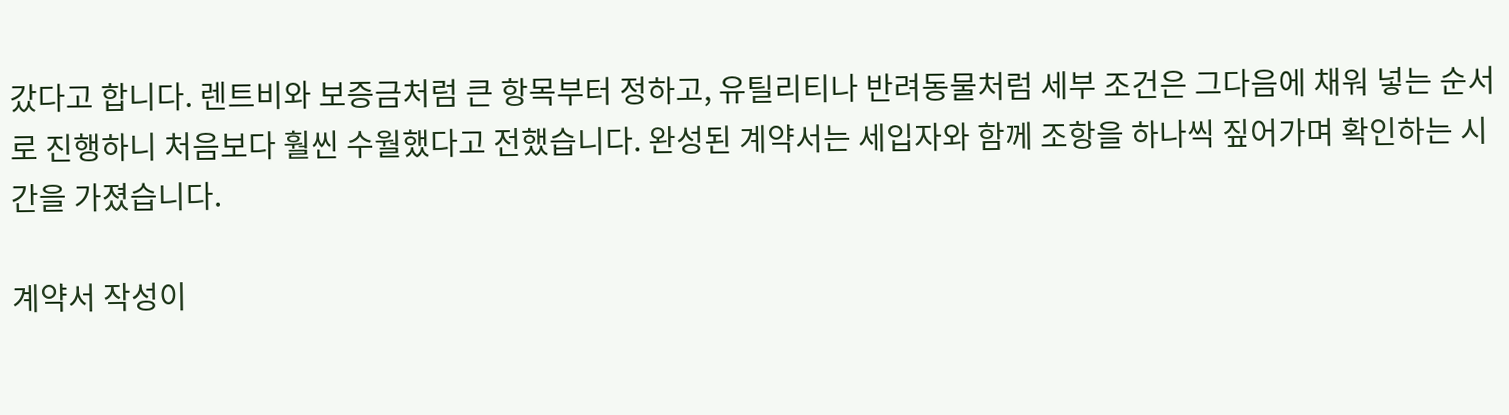갔다고 합니다. 렌트비와 보증금처럼 큰 항목부터 정하고, 유틸리티나 반려동물처럼 세부 조건은 그다음에 채워 넣는 순서로 진행하니 처음보다 훨씬 수월했다고 전했습니다. 완성된 계약서는 세입자와 함께 조항을 하나씩 짚어가며 확인하는 시간을 가졌습니다.

계약서 작성이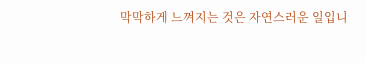막막하게 느껴지는 것은 자연스러운 일입니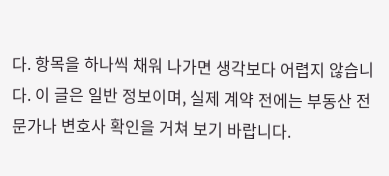다. 항목을 하나씩 채워 나가면 생각보다 어렵지 않습니다. 이 글은 일반 정보이며, 실제 계약 전에는 부동산 전문가나 변호사 확인을 거쳐 보기 바랍니다.